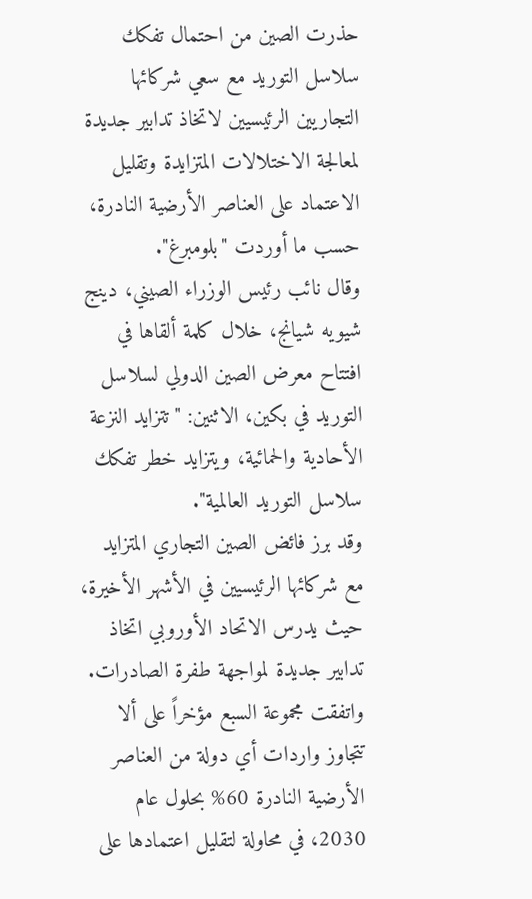حذرت الصين من احتمال تفكك سلاسل التوريد مع سعي شركائها التجاريين الرئيسيين لاتخاذ تدابير جديدة لمعالجة الاختلالات المتزايدة وتقليل الاعتماد على العناصر الأرضية النادرة، حسب ما أوردت "بلومبرغ".
وقال نائب رئيس الوزراء الصيني، دينج شيويه شيانج، خلال كلمة ألقاها في افتتاح معرض الصين الدولي لسلاسل التوريد في بكين، الاثنين: "تتزايد النزعة الأحادية والحمائية، ويتزايد خطر تفكك سلاسل التوريد العالمية".
وقد برز فائض الصين التجاري المتزايد مع شركائها الرئيسيين في الأشهر الأخيرة، حيث يدرس الاتحاد الأوروبي اتخاذ تدابير جديدة لمواجهة طفرة الصادرات. واتفقت مجموعة السبع مؤخراً على ألا تتجاوز واردات أي دولة من العناصر الأرضية النادرة 60% بحلول عام 2030، في محاولة لتقليل اعتمادها على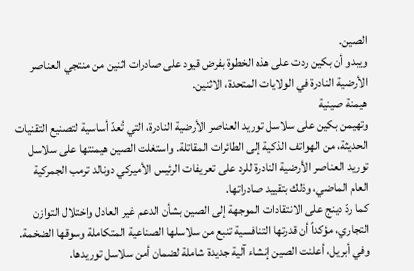الصين.
ويبدو أن بكين ردت على هذه الخطوة بفرض قيود على صادرات اثنين من منتجي العناصر الأرضية النادرة في الولايات المتحدة، الاثنين.
هيمنة صينية
وتهيمن بكين على سلاسل توريد العناصر الأرضية النادرة، التي تُعدّ أساسية لتصنيع التقنيات الحديثة، من الهواتف الذكية إلى الطائرات المقاتلة. واستغلت الصين هيمنتها على سلاسل توريد العناصر الأرضية النادرة للرد على تعريفات الرئيس الأميركي دونالد ترمب الجمركية العام الماضي، وذلك بتقييد صادراتها.
كما ردّ دينج على الانتقادات الموجهة إلى الصين بشأن الدعم غير العادل واختلال التوازن التجاري، مؤكداً أن قدرتها التنافسية تنبع من سلاسلها الصناعية المتكاملة وسوقها الضخمة.
وفي أبريل، أعلنت الصين إنشاء آلية جديدة شاملة لضمان أمن سلاسل توريدها.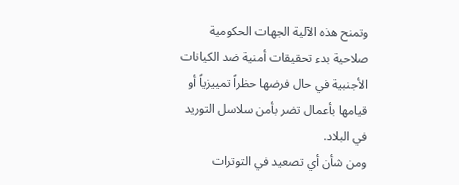وتمنح هذه الآلية الجهات الحكومية صلاحية بدء تحقيقات أمنية ضد الكيانات الأجنبية في حال فرضها حظراً تمييزياً أو قيامها بأعمال تضر بأمن سلاسل التوريد في البلاد.
ومن شأن أي تصعيد في التوترات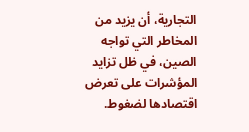التجارية، أن يزيد من المخاطر التي تواجه الصين، في ظل تزايد المؤشرات على تعرض اقتصادها لضغوط.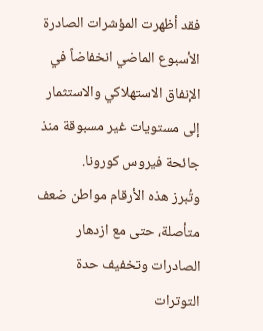فقد أظهرت المؤشرات الصادرة الأسبوع الماضي انخفاضاً في الإنفاق الاستهلاكي والاستثمار إلى مستويات غير مسبوقة منذ جائحة فيروس كورونا.
وتُبرز هذه الأرقام مواطن ضعف متأصلة، حتى مع ازدهار الصادرات وتخفيف حدة التوترات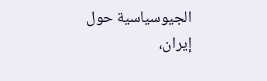الجيوسياسية حول إيران،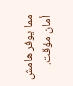مما يوفر هامش أمان مؤقت.